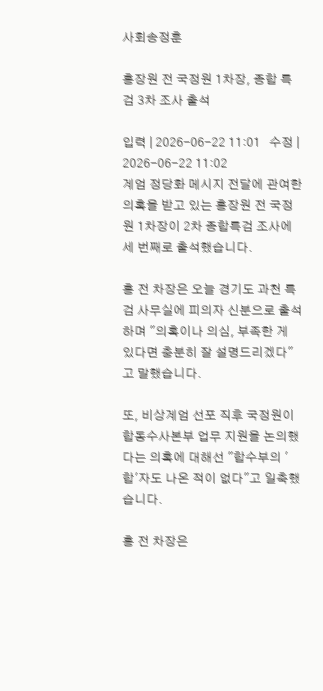사회송정훈

홍장원 전 국정원 1차장, 종합 특검 3차 조사 출석

입력 | 2026-06-22 11:01   수정 | 2026-06-22 11:02
계엄 정당화 메시지 전달에 관여한 의혹을 받고 있는 홍장원 전 국정원 1차장이 2차 종합특검 조사에 세 번째로 출석했습니다.

홍 전 차장은 오늘 경기도 과천 특검 사무실에 피의자 신분으로 출석하며 ″의혹이나 의심, 부족한 게 있다면 충분히 잘 설명드리겠다″고 말했습니다.

또, 비상계엄 선포 직후 국정원이 합동수사본부 업무 지원을 논의했다는 의혹에 대해선 ″합수부의 ′합′자도 나온 적이 없다″고 일축했습니다.

홍 전 차장은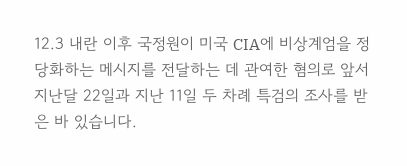12.3 내란 이후 국정원이 미국 CIA에 비상계엄을 정당화하는 메시지를 전달하는 데 관여한 혐의로 앞서 지난달 22일과 지난 11일 두 차례 특검의 조사를 받은 바 있습니다.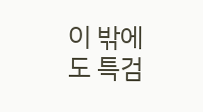이 밖에도 특검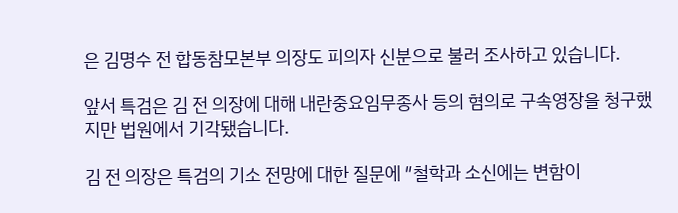은 김명수 전 합동참모본부 의장도 피의자 신분으로 불러 조사하고 있습니다.

앞서 특검은 김 전 의장에 대해 내란중요임무종사 등의 혐의로 구속영장을 청구했지만 법원에서 기각됐습니다.

김 전 의장은 특검의 기소 전망에 대한 질문에 ″철학과 소신에는 변함이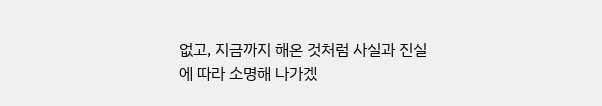없고, 지금까지 해온 것처럼 사실과 진실에 따라 소명해 나가겠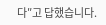다″고 답했습니다.